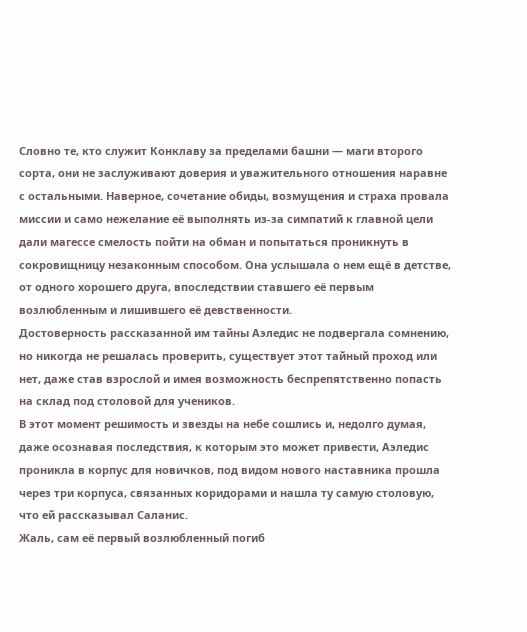Словно те, кто служит Конклаву за пределами башни — маги второго сорта, они не заслуживают доверия и уважительного отношения наравне с остальными. Наверное, сочетание обиды, возмущения и страха провала миссии и само нежелание её выполнять из-за симпатий к главной цели дали магессе смелость пойти на обман и попытаться проникнуть в сокровищницу незаконным способом. Она услышала о нем ещё в детстве, от одного хорошего друга, впоследствии ставшего её первым возлюбленным и лишившего её девственности.
Достоверность рассказанной им тайны Аэледис не подвергала сомнению, но никогда не решалась проверить, существует этот тайный проход или нет, даже став взрослой и имея возможность беспрепятственно попасть на склад под столовой для учеников.
В этот момент решимость и звезды на небе сошлись и, недолго думая, даже осознавая последствия, к которым это может привести, Аэледис проникла в корпус для новичков, под видом нового наставника прошла через три корпуса, связанных коридорами и нашла ту самую столовую, что ей рассказывал Саланис.
Жаль, сам её первый возлюбленный погиб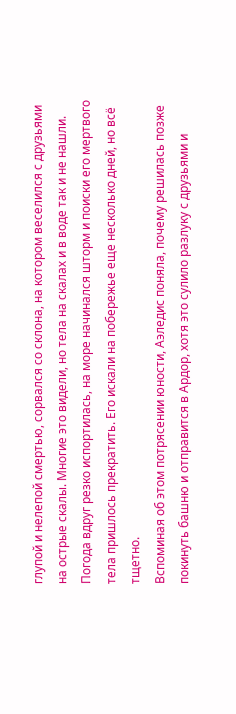глупой и нелепой смертью, сорвался со склона, на котором веселился с друзьями на острые скалы. Многие это видели, но тела на скалах и в воде так и не нашли. Погода вдруг резко испортилась, на море начинался шторм и поиски его мертвого тела пришлось прекратить. Его искали на побережье еще несколько дней, но всё тщетно.
Вспоминая об этом потрясении юности, Аэледис поняла, почему решилась позже покинуть башню и отправится в Ардор, хотя это сулило разлуку с друзьями и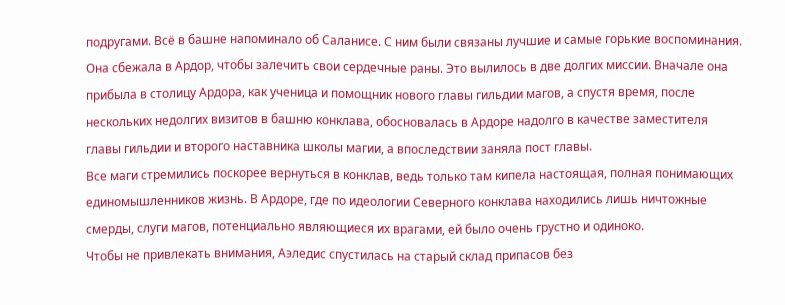подругами. Всё в башне напоминало об Саланисе. С ним были связаны лучшие и самые горькие воспоминания. Она сбежала в Ардор, чтобы залечить свои сердечные раны. Это вылилось в две долгих миссии. Вначале она прибыла в столицу Ардора, как ученица и помощник нового главы гильдии магов, а спустя время, после нескольких недолгих визитов в башню конклава, обосновалась в Ардоре надолго в качестве заместителя главы гильдии и второго наставника школы магии, а впоследствии заняла пост главы.
Все маги стремились поскорее вернуться в конклав, ведь только там кипела настоящая, полная понимающих единомышленников жизнь. В Ардоре, где по идеологии Северного конклава находились лишь ничтожные смерды, слуги магов, потенциально являющиеся их врагами, ей было очень грустно и одиноко.
Чтобы не привлекать внимания, Аэледис спустилась на старый склад припасов без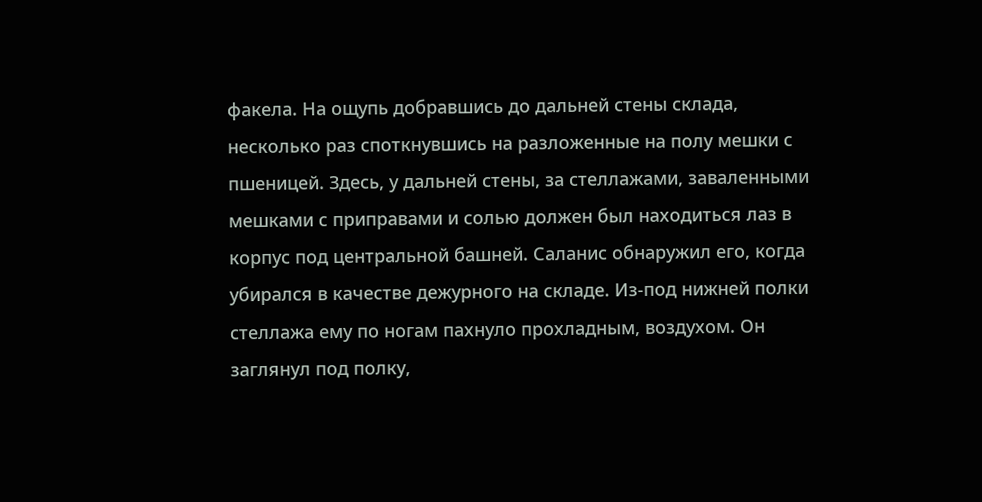факела. На ощупь добравшись до дальней стены склада, несколько раз споткнувшись на разложенные на полу мешки с пшеницей. Здесь, у дальней стены, за стеллажами, заваленными мешками с приправами и солью должен был находиться лаз в корпус под центральной башней. Саланис обнаружил его, когда убирался в качестве дежурного на складе. Из-под нижней полки стеллажа ему по ногам пахнуло прохладным, воздухом. Он заглянул под полку,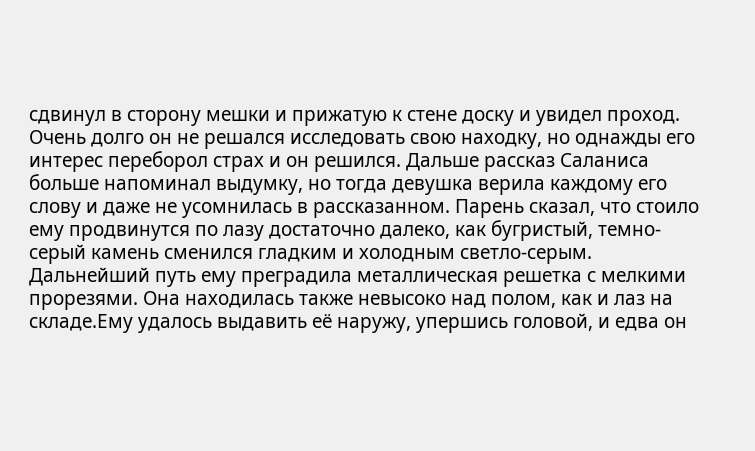сдвинул в сторону мешки и прижатую к стене доску и увидел проход.
Очень долго он не решался исследовать свою находку, но однажды его интерес переборол страх и он решился. Дальше рассказ Саланиса больше напоминал выдумку, но тогда девушка верила каждому его слову и даже не усомнилась в рассказанном. Парень сказал, что стоило ему продвинутся по лазу достаточно далеко, как бугристый, темно-серый камень сменился гладким и холодным светло-серым.
Дальнейший путь ему преградила металлическая решетка с мелкими прорезями. Она находилась также невысоко над полом, как и лаз на складе.Ему удалось выдавить её наружу, упершись головой, и едва он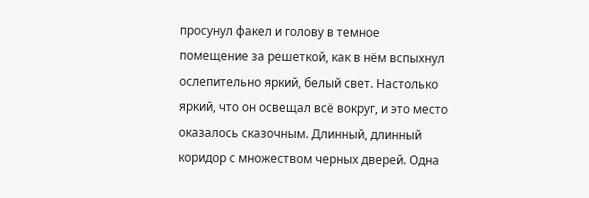просунул факел и голову в темное помещение за решеткой, как в нём вспыхнул ослепительно яркий, белый свет. Настолько яркий, что он освещал всё вокруг, и это место оказалось сказочным. Длинный, длинный коридор с множеством черных дверей. Одна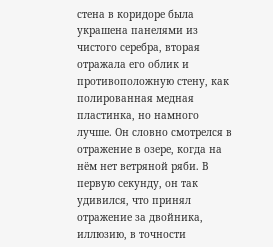стена в коридоре была украшена панелями из чистого серебра, вторая отражала его облик и противоположную стену, как полированная медная пластинка, но намного лучше. Он словно смотрелся в отражение в озере, когда на нём нет ветряной ряби. В первую секунду, он так удивился, что принял отражение за двойника, иллюзию, в точности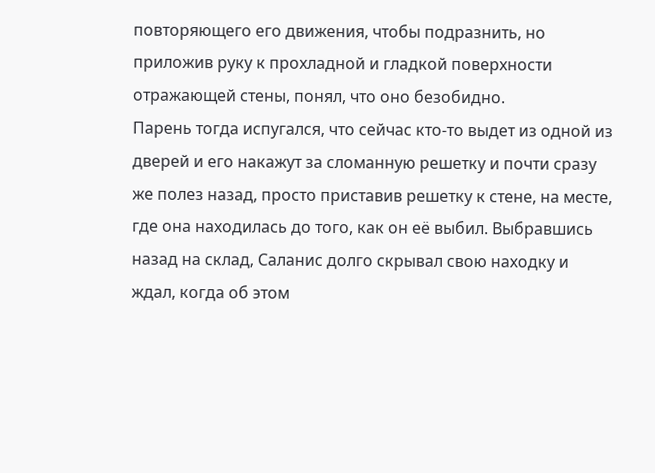повторяющего его движения, чтобы подразнить, но приложив руку к прохладной и гладкой поверхности отражающей стены, понял, что оно безобидно.
Парень тогда испугался, что сейчас кто-то выдет из одной из дверей и его накажут за сломанную решетку и почти сразу же полез назад, просто приставив решетку к стене, на месте, где она находилась до того, как он её выбил. Выбравшись назад на склад, Саланис долго скрывал свою находку и ждал, когда об этом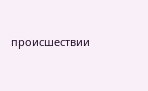происшествии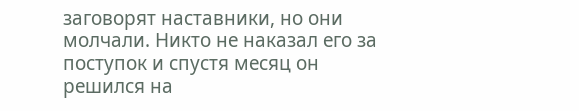заговорят наставники, но они молчали. Никто не наказал его за поступок и спустя месяц он решился на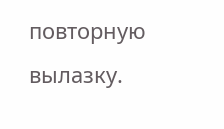повторную вылазку.